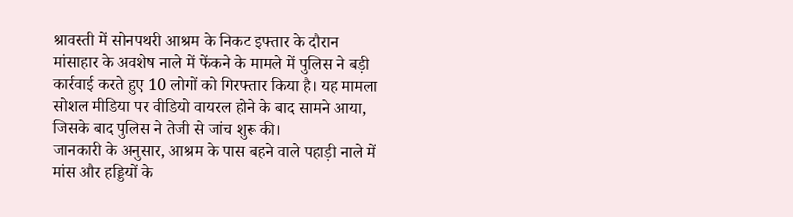श्रावस्ती में सोनपथरी आश्रम के निकट इफ्तार के दौरान मांसाहार के अवशेष नाले में फेंकने के मामले में पुलिस ने बड़ी कार्रवाई करते हुए 10 लोगों को गिरफ्तार किया है। यह मामला सोशल मीडिया पर वीडियो वायरल होने के बाद सामने आया, जिसके बाद पुलिस ने तेजी से जांच शुरू की।
जानकारी के अनुसार, आश्रम के पास बहने वाले पहाड़ी नाले में मांस और हड्डियों के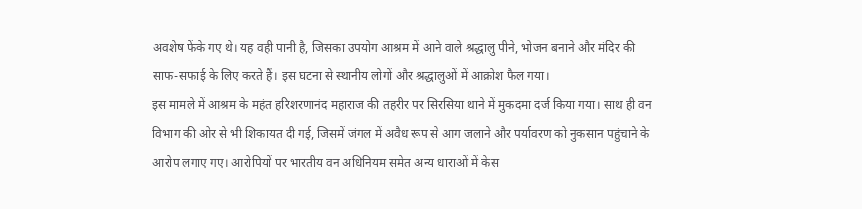अवशेष फेंके गए थे। यह वही पानी है, जिसका उपयोग आश्रम में आने वाले श्रद्धालु पीने, भोजन बनाने और मंदिर की साफ-सफाई के लिए करते हैं। इस घटना से स्थानीय लोगों और श्रद्धालुओं में आक्रोश फैल गया।
इस मामले में आश्रम के महंत हरिशरणानंद महाराज की तहरीर पर सिरसिया थाने में मुकदमा दर्ज किया गया। साथ ही वन विभाग की ओर से भी शिकायत दी गई, जिसमें जंगल में अवैध रूप से आग जलाने और पर्यावरण को नुकसान पहुंचाने के आरोप लगाए गए। आरोपियों पर भारतीय वन अधिनियम समेत अन्य धाराओं में केस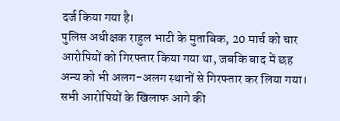दर्ज किया गया है।
पुलिस अधीक्षक राहुल भाटी के मुताबिक, 20 मार्च को चार आरोपियों को गिरफ्तार किया गया था, जबकि बाद में छह अन्य को भी अलग-अलग स्थानों से गिरफ्तार कर लिया गया। सभी आरोपियों के खिलाफ आगे की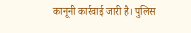कानूनी कार्रवाई जारी है। पुलिस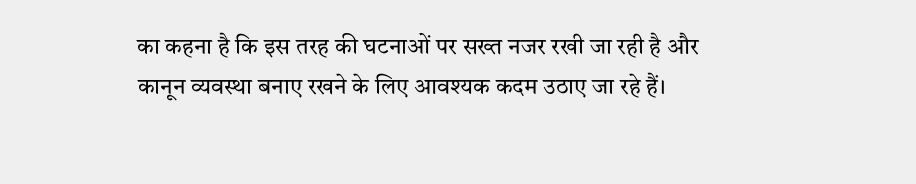का कहना है कि इस तरह की घटनाओं पर सख्त नजर रखी जा रही है और कानून व्यवस्था बनाए रखने के लिए आवश्यक कदम उठाए जा रहे हैं।